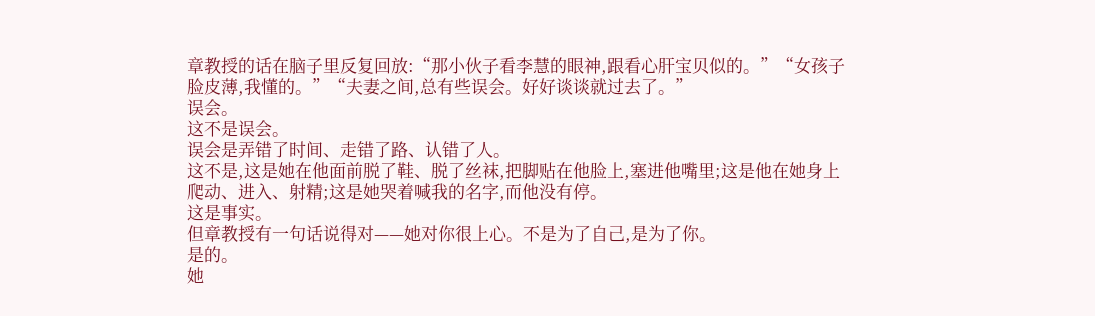章教授的话在脑子里反复回放:“那小伙子看李慧的眼神,跟看心肝宝贝似的。”“女孩子脸皮薄,我懂的。”“夫妻之间,总有些误会。好好谈谈就过去了。”
误会。
这不是误会。
误会是弄错了时间、走错了路、认错了人。
这不是,这是她在他面前脱了鞋、脱了丝袜,把脚贴在他脸上,塞进他嘴里;这是他在她身上爬动、进入、射精;这是她哭着喊我的名字,而他没有停。
这是事实。
但章教授有一句话说得对——她对你很上心。不是为了自己,是为了你。
是的。
她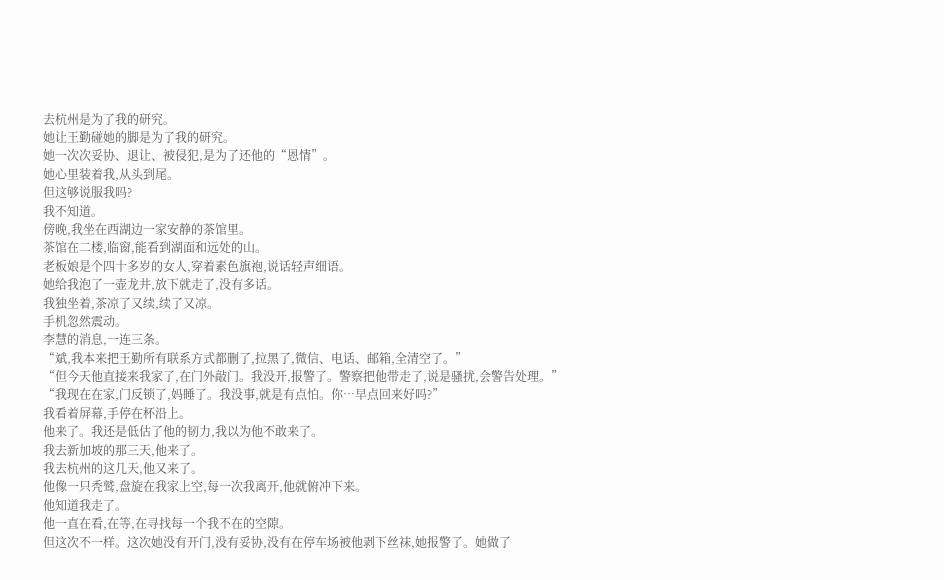去杭州是为了我的研究。
她让王勤碰她的脚是为了我的研究。
她一次次妥协、退让、被侵犯,是为了还他的“恩情”。
她心里装着我,从头到尾。
但这够说服我吗?
我不知道。
傍晚,我坐在西湖边一家安静的茶馆里。
茶馆在二楼,临窗,能看到湖面和远处的山。
老板娘是个四十多岁的女人,穿着素色旗袍,说话轻声细语。
她给我泡了一壶龙井,放下就走了,没有多话。
我独坐着,茶凉了又续,续了又凉。
手机忽然震动。
李慧的消息,一连三条。
“斌,我本来把王勤所有联系方式都删了,拉黑了,微信、电话、邮箱,全清空了。”
“但今天他直接来我家了,在门外敲门。我没开,报警了。警察把他带走了,说是骚扰,会警告处理。”
“我现在在家,门反锁了,妈睡了。我没事,就是有点怕。你…早点回来好吗?”
我看着屏幕,手停在杯沿上。
他来了。我还是低估了他的韧力,我以为他不敢来了。
我去新加坡的那三天,他来了。
我去杭州的这几天,他又来了。
他像一只秃鹫,盘旋在我家上空,每一次我离开,他就俯冲下来。
他知道我走了。
他一直在看,在等,在寻找每一个我不在的空隙。
但这次不一样。这次她没有开门,没有妥协,没有在停车场被他剥下丝袜,她报警了。她做了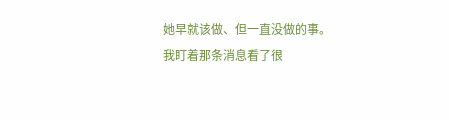她早就该做、但一直没做的事。
我盯着那条消息看了很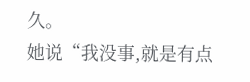久。
她说“我没事,就是有点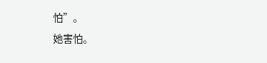怕”。
她害怕。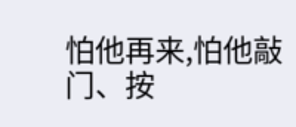怕他再来,怕他敲门、按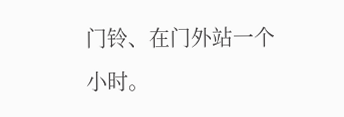门铃、在门外站一个小时。